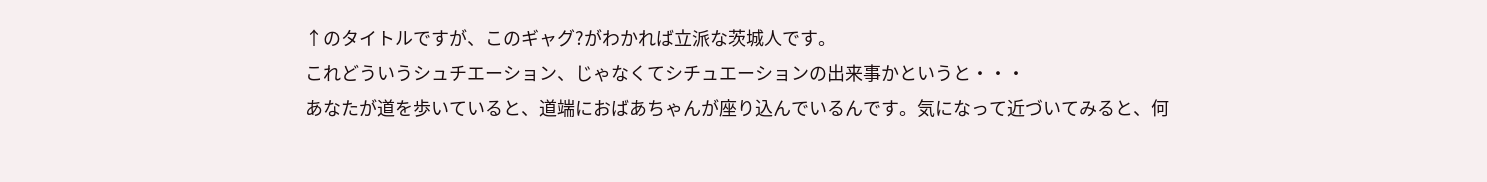↑のタイトルですが、このギャグ?がわかれば立派な茨城人です。
これどういうシュチエーション、じゃなくてシチュエーションの出来事かというと・・・
あなたが道を歩いていると、道端におばあちゃんが座り込んでいるんです。気になって近づいてみると、何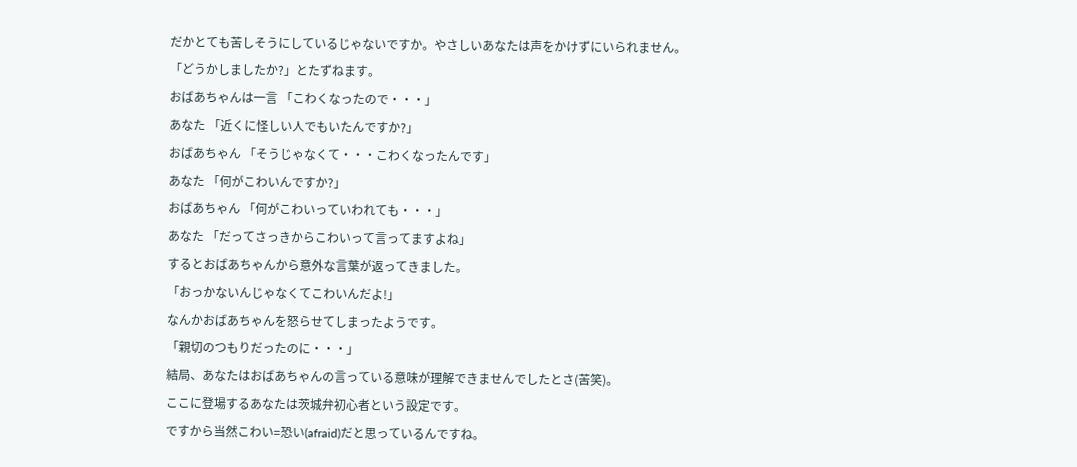だかとても苦しそうにしているじゃないですか。やさしいあなたは声をかけずにいられません。
「どうかしましたか?」とたずねます。
おばあちゃんは一言 「こわくなったので・・・」
あなた 「近くに怪しい人でもいたんですか?」
おばあちゃん 「そうじゃなくて・・・こわくなったんです」
あなた 「何がこわいんですか?」
おばあちゃん 「何がこわいっていわれても・・・」
あなた 「だってさっきからこわいって言ってますよね」
するとおばあちゃんから意外な言葉が返ってきました。
「おっかないんじゃなくてこわいんだよ!」
なんかおばあちゃんを怒らせてしまったようです。
「親切のつもりだったのに・・・」
結局、あなたはおばあちゃんの言っている意味が理解できませんでしたとさ(苦笑)。
ここに登場するあなたは茨城弁初心者という設定です。
ですから当然こわい=恐い(afraid)だと思っているんですね。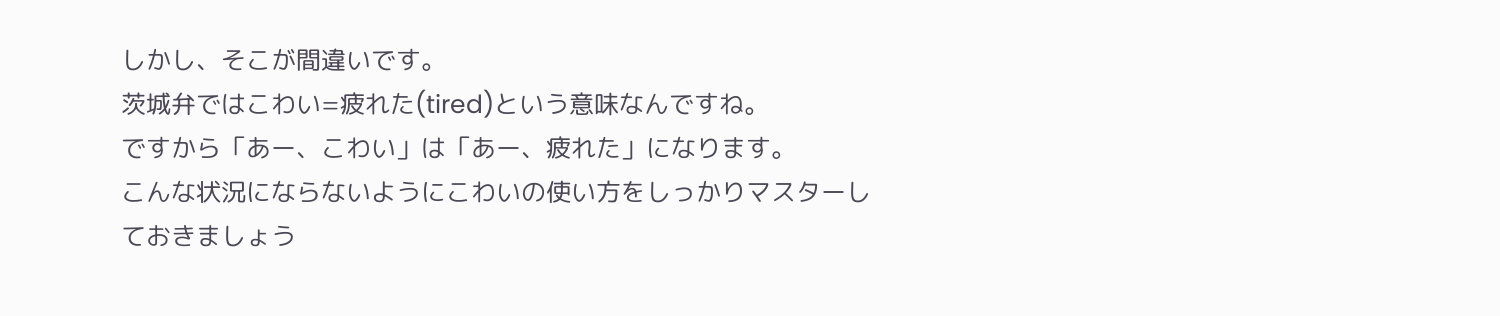しかし、そこが間違いです。
茨城弁ではこわい=疲れた(tired)という意味なんですね。
ですから「あー、こわい」は「あー、疲れた」になります。
こんな状況にならないようにこわいの使い方をしっかりマスターしておきましょう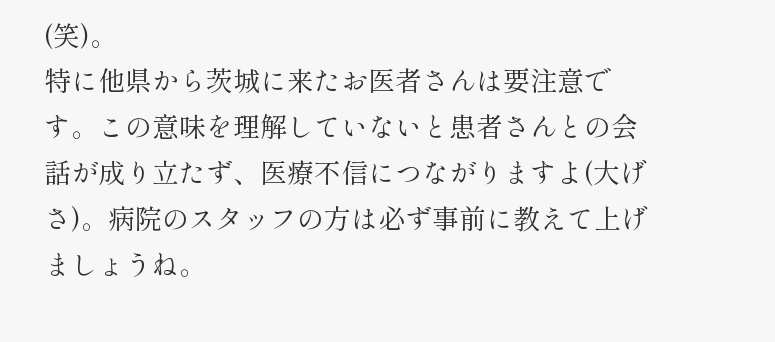(笑)。
特に他県から茨城に来たお医者さんは要注意です。この意味を理解していないと患者さんとの会話が成り立たず、医療不信につながりますよ(大げさ)。病院のスタッフの方は必ず事前に教えて上げましょうね。